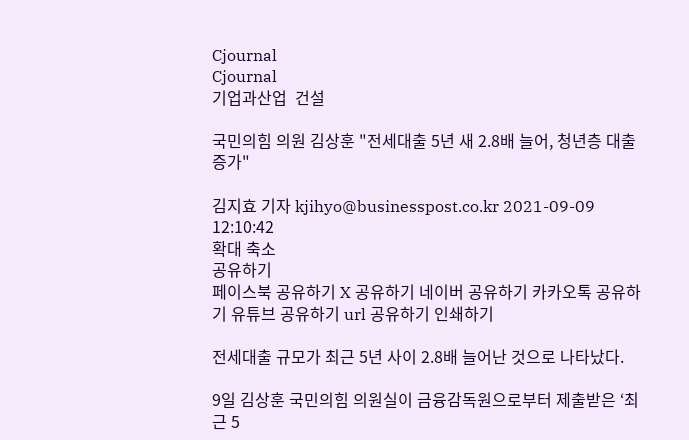Cjournal
Cjournal
기업과산업  건설

국민의힘 의원 김상훈 "전세대출 5년 새 2.8배 늘어, 청년층 대출 증가"

김지효 기자 kjihyo@businesspost.co.kr 2021-09-09 12:10:42
확대 축소
공유하기
페이스북 공유하기 X 공유하기 네이버 공유하기 카카오톡 공유하기 유튜브 공유하기 url 공유하기 인쇄하기

전세대출 규모가 최근 5년 사이 2.8배 늘어난 것으로 나타났다.

9일 김상훈 국민의힘 의원실이 금융감독원으로부터 제출받은 ‘최근 5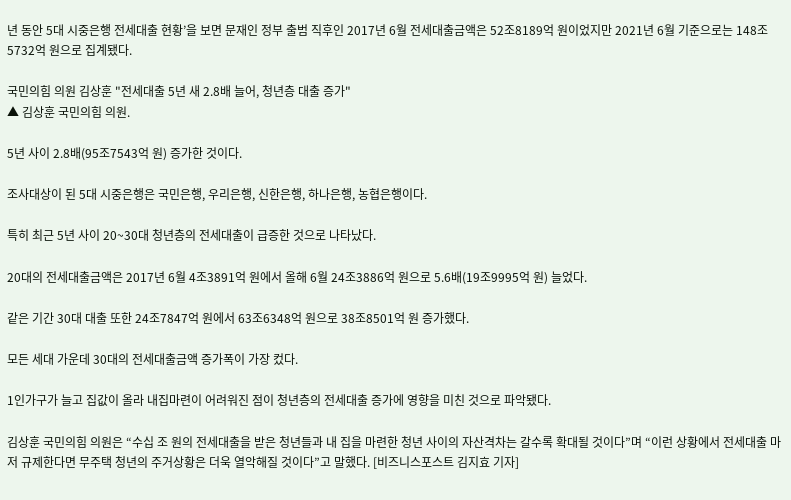년 동안 5대 시중은행 전세대출 현황’을 보면 문재인 정부 출범 직후인 2017년 6월 전세대출금액은 52조8189억 원이었지만 2021년 6월 기준으로는 148조5732억 원으로 집계됐다.

국민의힘 의원 김상훈 "전세대출 5년 새 2.8배 늘어, 청년층 대출 증가"
▲ 김상훈 국민의힘 의원.

5년 사이 2.8배(95조7543억 원) 증가한 것이다.

조사대상이 된 5대 시중은행은 국민은행, 우리은행, 신한은행, 하나은행, 농협은행이다.

특히 최근 5년 사이 20~30대 청년층의 전세대출이 급증한 것으로 나타났다.

20대의 전세대출금액은 2017년 6월 4조3891억 원에서 올해 6월 24조3886억 원으로 5.6배(19조9995억 원) 늘었다.

같은 기간 30대 대출 또한 24조7847억 원에서 63조6348억 원으로 38조8501억 원 증가했다.

모든 세대 가운데 30대의 전세대출금액 증가폭이 가장 컸다.

1인가구가 늘고 집값이 올라 내집마련이 어려워진 점이 청년층의 전세대출 증가에 영향을 미친 것으로 파악됐다.

김상훈 국민의힘 의원은 “수십 조 원의 전세대출을 받은 청년들과 내 집을 마련한 청년 사이의 자산격차는 갈수록 확대될 것이다”며 “이런 상황에서 전세대출 마저 규제한다면 무주택 청년의 주거상황은 더욱 열악해질 것이다”고 말했다. [비즈니스포스트 김지효 기자]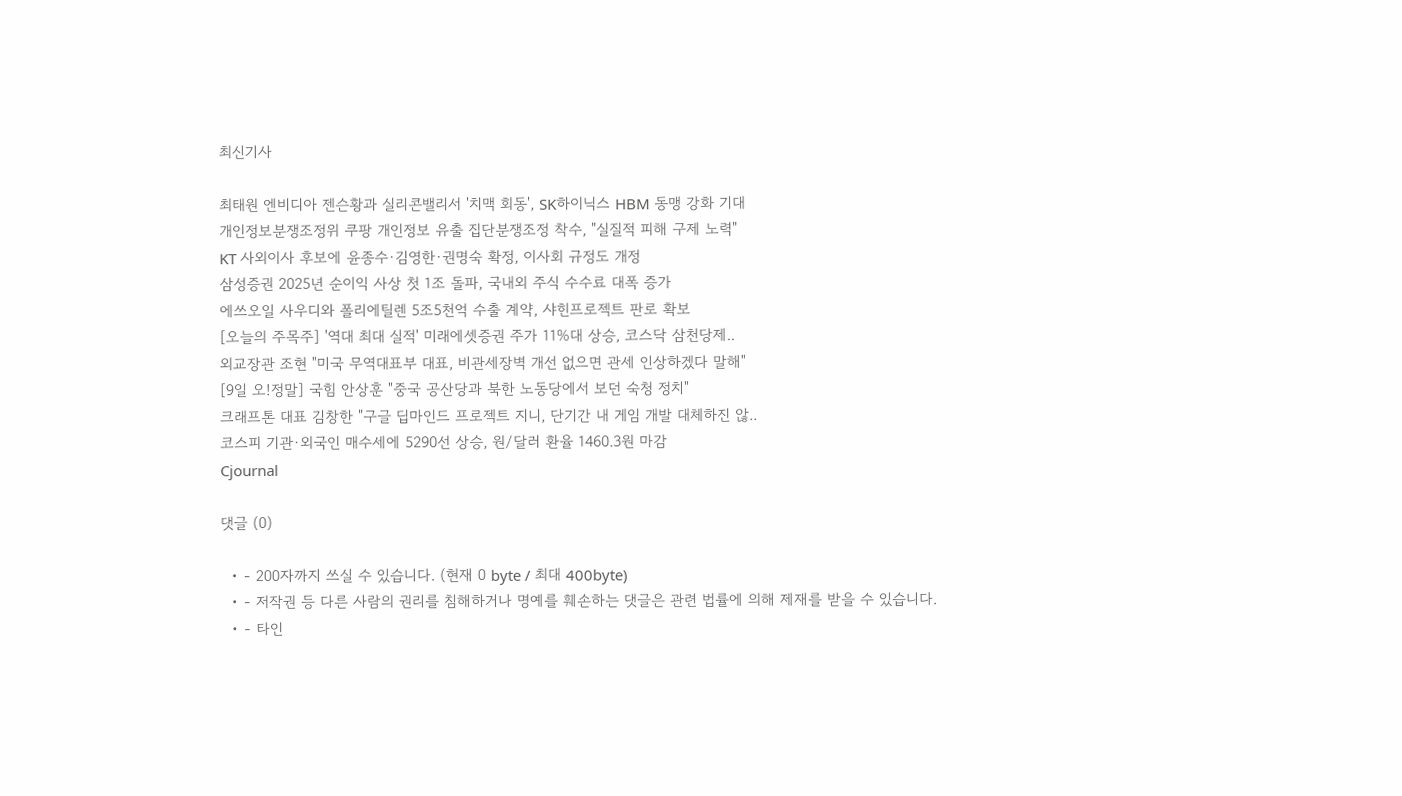최신기사

최태원 엔비디아 젠슨황과 실리콘밸리서 '치맥 회동', SK하이닉스 HBM 동맹 강화 기대
개인정보분쟁조정위 쿠팡 개인정보 유출 집단분쟁조정 착수, "실질적 피해 구제 노력"
KT 사외이사 후보에 윤종수·김영한·권명숙 확정, 이사회 규정도 개정
삼성증권 2025년 순이익 사상 첫 1조 돌파, 국내외 주식 수수료 대폭 증가
에쓰오일 사우디와 폴리에틸렌 5조5천억 수출 계약, 샤힌프로젝트 판로 확보
[오늘의 주목주] '역대 최대 실적' 미래에셋증권 주가 11%대 상승, 코스닥 삼천당제..
외교장관 조현 "미국 무역대표부 대표, 비관세장벽 개선 없으면 관세 인상하겠다 말해"
[9일 오!정말] 국힘 안상훈 "중국 공산당과 북한 노동당에서 보던 숙청 정치"
크래프톤 대표 김창한 "구글 딥마인드 프로젝트 지니, 단기간 내 게임 개발 대체하진 않..
코스피 기관·외국인 매수세에 5290선 상승, 원/달러 환율 1460.3원 마감
Cjournal

댓글 (0)

  • - 200자까지 쓰실 수 있습니다. (현재 0 byte / 최대 400byte)
  • - 저작권 등 다른 사람의 권리를 침해하거나 명예를 훼손하는 댓글은 관련 법률에 의해 제재를 받을 수 있습니다.
  • - 타인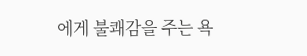에게 불쾌감을 주는 욕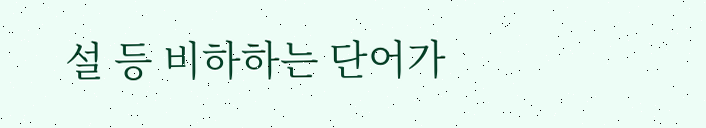설 등 비하하는 단어가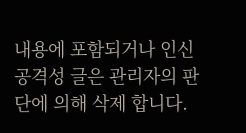내용에 포함되거나 인신공격성 글은 관리자의 판단에 의해 삭제 합니다.